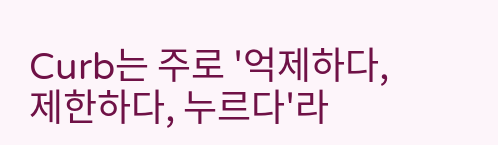Curb는 주로 '억제하다, 제한하다, 누르다'라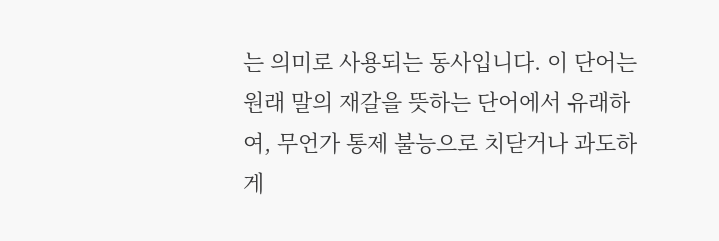는 의미로 사용되는 동사입니다. 이 단어는 원래 말의 재갈을 뜻하는 단어에서 유래하여, 무언가 통제 불능으로 치닫거나 과도하게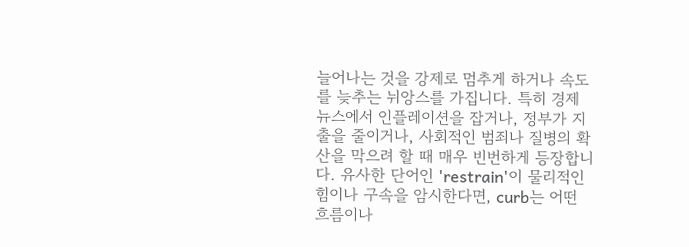늘어나는 것을 강제로 멈추게 하거나 속도를 늦추는 뉘앙스를 가집니다. 특히 경제 뉴스에서 인플레이션을 잡거나, 정부가 지출을 줄이거나, 사회적인 범죄나 질병의 확산을 막으려 할 때 매우 빈번하게 등장합니다. 유사한 단어인 'restrain'이 물리적인 힘이나 구속을 암시한다면, curb는 어떤 흐름이나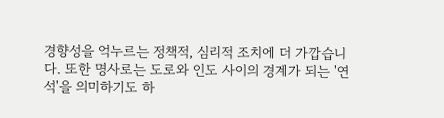경향성을 억누르는 정책적, 심리적 조치에 더 가깝습니다. 또한 명사로는 도로와 인도 사이의 경계가 되는 '연석'을 의미하기도 하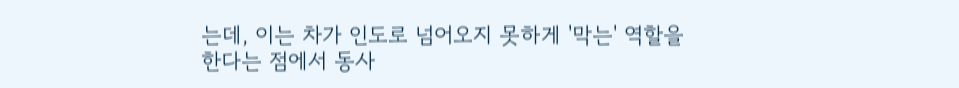는데, 이는 차가 인도로 넘어오지 못하게 '막는' 역할을 한다는 점에서 동사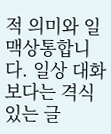적 의미와 일맥상통합니다. 일상 대화보다는 격식 있는 글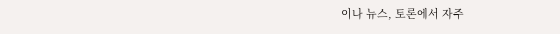이나 뉴스, 토론에서 자주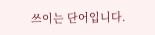쓰이는 단어입니다.